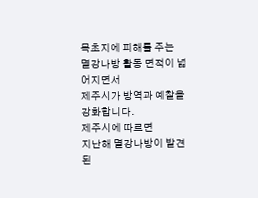목초지에 피해를 주는
멸강나방 활동 면적이 넓어지면서
제주시가 방역과 예찰을 강화합니다.
제주시에 따르면
지난해 멸강나방이 발견된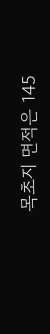목초지 면적은 145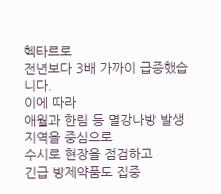헥타르로
전년보다 3배 가까이 급증했습니다.
이에 따라
애월과 한림 등 멸강나방 발생 지역을 중심으로
수시로 현장을 점검하고
긴급 방제약품도 집중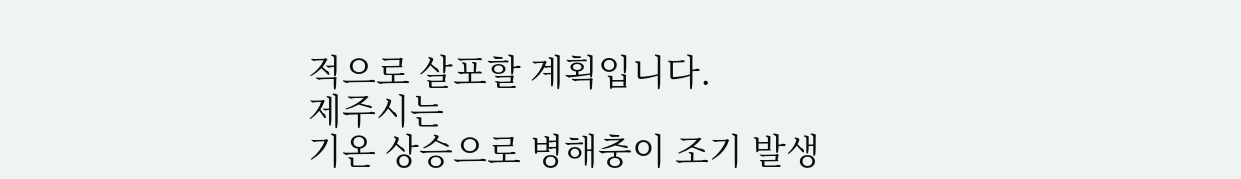적으로 살포할 계획입니다.
제주시는
기온 상승으로 병해충이 조기 발생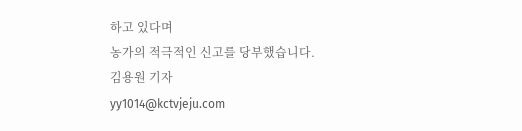하고 있다며
농가의 적극적인 신고를 당부했습니다.
김용원 기자
yy1014@kctvjeju.com